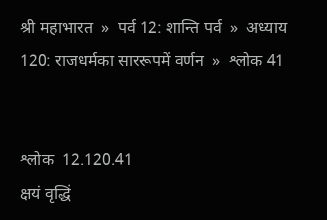श्री महाभारत  »  पर्व 12: शान्ति पर्व  »  अध्याय 120: राजधर्मका साररूपमें वर्णन  »  श्लोक 41


श्लोक  12.120.41
क्षयं वृद्धिं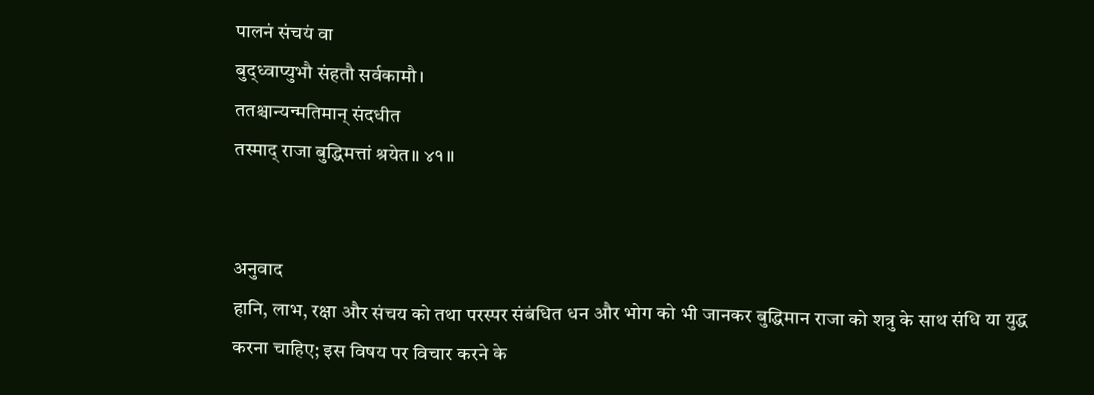पालनं संचयं वा
बुद्‍ध्वाप्युभौ संहतौ सर्वकामौ।
ततश्चान्यन्मतिमान् संदधीत
तस्माद् राजा बुद्धिमत्तां श्रयेत॥ ४१॥


अनुवाद
हानि, लाभ, रक्षा और संचय को तथा परस्पर संबंधित धन और भोग को भी जानकर बुद्धिमान राजा को शत्रु के साथ संधि या युद्ध करना चाहिए; इस विषय पर विचार करने के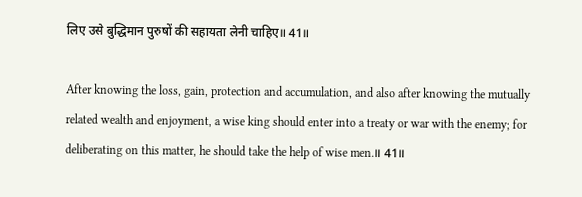लिए उसे बुद्धिमान पुरुषों की सहायता लेनी चाहिए॥ 41॥

After knowing the loss, gain, protection and accumulation, and also after knowing the mutually related wealth and enjoyment, a wise king should enter into a treaty or war with the enemy; for deliberating on this matter, he should take the help of wise men.॥ 41॥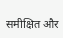समीक्षित और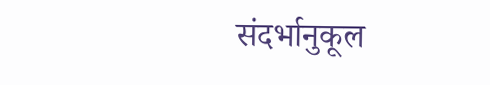संदर्भानुकूल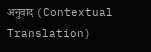अनुवाद (Contextual Translation)